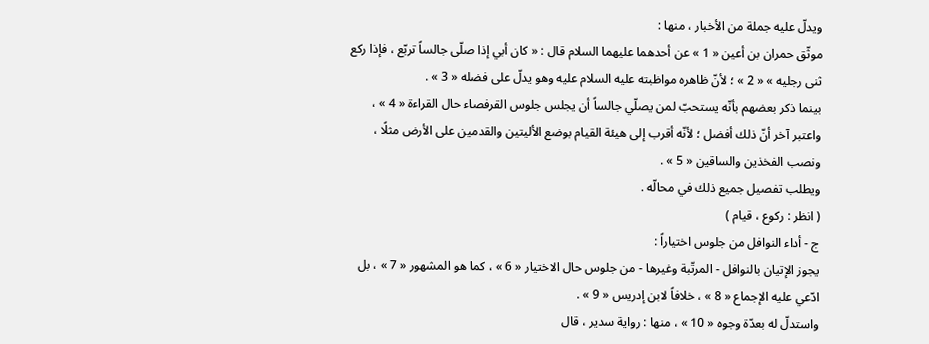ويدلّ عليه جملة من الأخبار ، منها :
موثّق حمران بن أعين « 1 » عن أحدهما عليهما السلام قال : « كان أبي إذا صلّى جالساً تربّع ، فإذا ركع ثنى رجليه » « 2 » ؛ لأنّ ظاهره مواظبته عليه السلام عليه وهو يدلّ على فضله « 3 » .
بينما ذكر بعضهم بأنّه يستحبّ لمن يصلّي جالساً أن يجلس جلوس القرفصاء حال القراءة « 4 » ، واعتبر آخر أنّ ذلك أفضل ؛ لأنّه أقرب إلى هيئة القيام بوضع الأليتين والقدمين على الأرض مثلًا ، ونصب الفخذين والساقين « 5 » .
ويطلب تفصيل جميع ذلك في محالّه .
( انظر : ركوع ، قيام )
ج - أداء النوافل من جلوس اختياراً :
يجوز الإتيان بالنوافل - المرتّبة وغيرها - من جلوس حال الاختيار « 6 » ، كما هو المشهور « 7 » ، بل ادّعي عليه الإجماع « 8 » ، خلافاً لابن إدريس « 9 » .
واستدلّ له بعدّة وجوه « 10 » ، منها : رواية سدير ، قال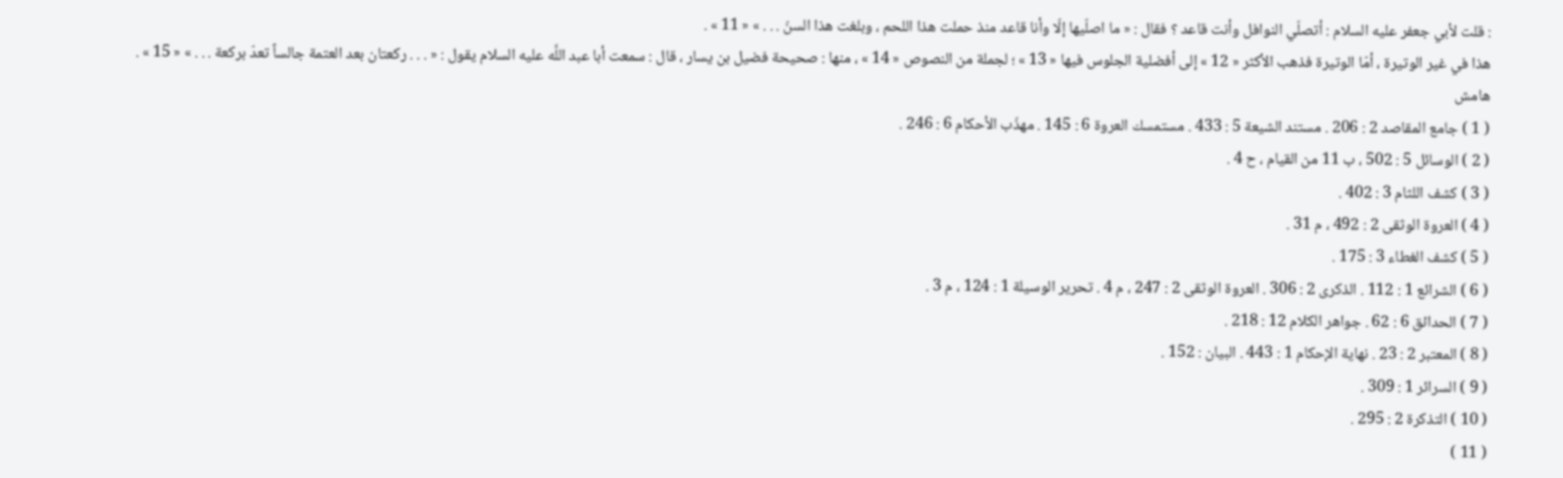: قلت لأبي جعفر عليه السلام : أتصلّي النوافل وأنت قاعد ؟ فقال : « ما اصلّيها إلّا وأنا قاعد منذ حملت هذا اللحم ، وبلغت هذا السنّ . . . » « 11 » .
هذا في غير الوتيرة ، أمّا الوتيرة فذهب الأكثر « 12 » إلى أفضلية الجلوس فيها « 13 » ؛ لجملة من النصوص « 14 » ، منها : صحيحة فضيل بن يسار ، قال : سمعت أبا عبد اللَّه عليه السلام يقول : « . . . ركعتان بعد العتمة جالساً تعدّ بركعة . . . » « 15 » .
هامش
( 1 ) جامع المقاصد 2 : 206 . مستند الشيعة 5 : 433 . مستمسك العروة 6 : 145 . مهذّب الأحكام 6 : 246 .
( 2 ) الوسائل 5 : 502 ، ب 11 من القيام ، ح 4 .
( 3 ) كشف اللثام 3 : 402 .
( 4 ) العروة الوثقى 2 : 492 ، م 31 .
( 5 ) كشف الغطاء 3 : 175 .
( 6 ) الشرائع 1 : 112 . الذكرى 2 : 306 . العروة الوثقى 2 : 247 ، م 4 . تحرير الوسيلة 1 : 124 ، م 3 .
( 7 ) الحدائق 6 : 62 . جواهر الكلام 12 : 218 .
( 8 ) المعتبر 2 : 23 . نهاية الإحكام 1 : 443 . البيان : 152 .
( 9 ) السرائر 1 : 309 .
( 10 ) التذكرة 2 : 295 .
( 11 )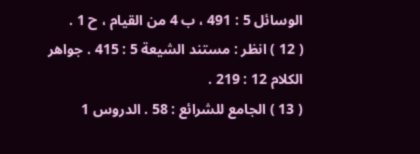الوسائل 5 : 491 ، ب 4 من القيام ، ح 1 .
( 12 ) انظر : مستند الشيعة 5 : 415 . جواهر الكلام 12 : 219 .
( 13 ) الجامع للشرائع : 58 . الدروس 1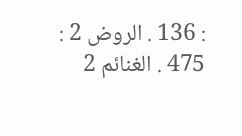: 136 . الروض 2 : 475 . الغنائم 2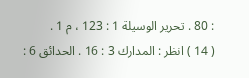: 80 . تحرير الوسيلة 1 : 123 ، م 1 .
( 14 ) انظر : المدارك 3 : 16 . الحدائق 6 :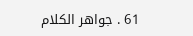61 . جواهر الكلام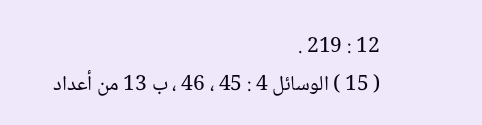12 : 219 .
( 15 ) الوسائل 4 : 45 ، 46 ، ب 13 من أعداد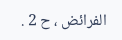الفرائض ، ح 2 .